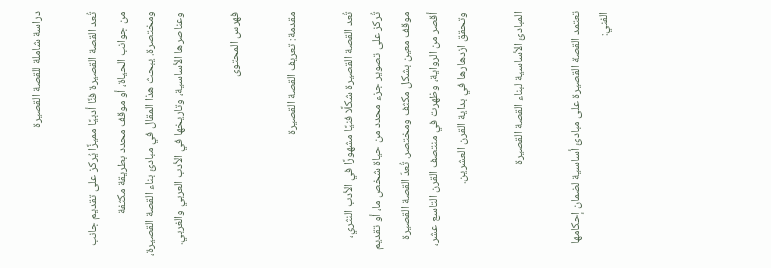دراسة شاملة للقصة القصيرة

تُعد القصة القصيرة فنًا أدبيًا مميزًا يُركز على تقديم جانب من جوانب الحياة، أو موقف محدد بطريقة مكثفة ومختصرة. يبحث هذا المقال في مبادئ بناء القصة القصيرة، وعناصرها الأساسية، وتاريخها في الأدب العربي والغربي.

فهرس المحتوى

مقدمة: تعريف القصة القصيرة

تُعد القصة القصيرة شكلًا فنيًا مشهورًا في الأدب النثري، تُركز على تصوير جزء محدد من حياة شخص ما، أو تقديم موقف معين بشكل مكثف ومختصر. تُعدّ القصة القصيرة أقصر من الرواية، وظهرت في منتصف القرن التاسع عشر، وتحقق ازدهارها في بداية القرن العشرين.

المبادئ الأساسية لبناء القصة القصيرة

تعتمد القصة القصيرة على مبادئ أساسية لضمان إحكامها الفني: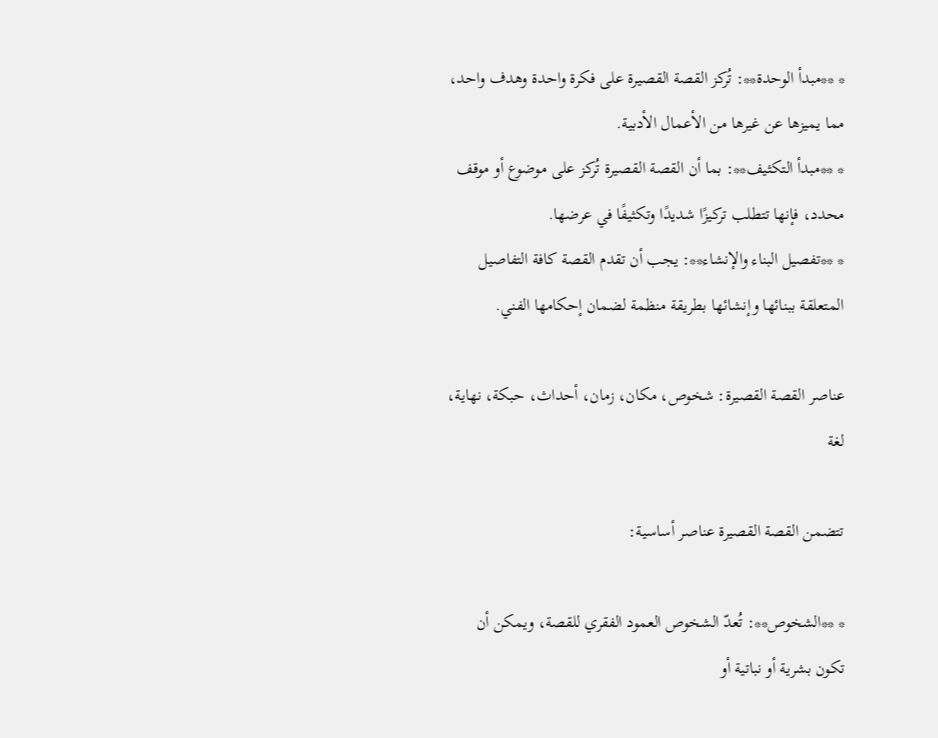* **مبدأ الوحدة**: تُركز القصة القصيرة على فكرة واحدة وهدف واحد، مما يميزها عن غيرها من الأعمال الأدبية.
* **مبدأ التكثيف**: بما أن القصة القصيرة تُركز على موضوع أو موقف محدد، فإنها تتطلب تركيزًا شديدًا وتكثيفًا في عرضها.
* **تفصيل البناء والإنشاء**: يجب أن تقدم القصة كافة التفاصيل المتعلقة ببنائها وإنشائها بطريقة منظمة لضمان إحكامها الفني.

عناصر القصة القصيرة: شخوص، مكان، زمان، أحداث، حبكة، نهاية، لغة

تتضمن القصة القصيرة عناصر أساسية:

* **الشخوص**: تُعدّ الشخوص العمود الفقري للقصة، ويمكن أن تكون بشرية أو نباتية أو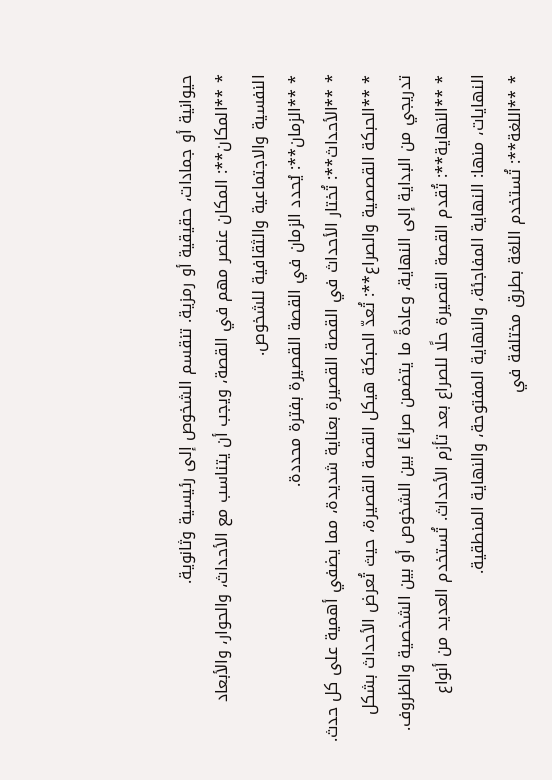حيوانية أو جمادات، حقيقية أو رمزية. تنقسم الشخوص إلى رئيسية وثانوية.
* **المكان**: المكان عنصر مهم في القصة، ويجب أن يتناسب مع الأحداث، والحوار، والأبعاد النفسية والاجتماعية والثقافية للشخوص.
* **الزمان**: يُحدد الزمان في القصة القصيرة بفترة محددة.
* **الأحداث**: تُختار الأحداث في القصة القصيرة بعناية شديدة، مما يضفي أهمية على كل حدث.
* **الحبكة القصصية والصراع**: تُعدّ الحبكة هيكل القصة القصيرة، حيث تُعرض الأحداث بشكل تدريجي من البداية إلى النهاية، وعادةً ما يتضمن صراعًا بين الشخوص أو بين الشخصية والظروف.
* **النهاية**: تُقدم القصة القصيرة حلًا للصراع بعد تأزم الأحداث. تُستخدم العديد من أنواع النهايات، منها: النهاية المفاجئة، والنهاية المفتوحة، والنهاية المنطقية.
* **اللغة**: تُستخدم اللغة بطرق مختلفة في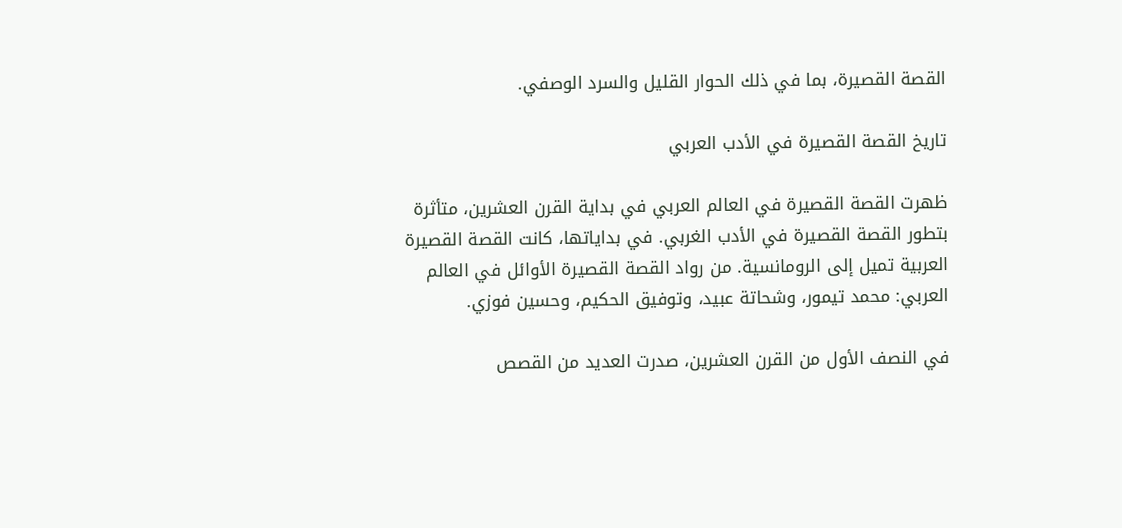القصة القصيرة، بما في ذلك الحوار القليل والسرد الوصفي.

تاريخ القصة القصيرة في الأدب العربي

ظهرت القصة القصيرة في العالم العربي في بداية القرن العشرين، متأثرة بتطور القصة القصيرة في الأدب الغربي. في بداياتها، كانت القصة القصيرة العربية تميل إلى الرومانسية. من رواد القصة القصيرة الأوائل في العالم العربي: محمد تيمور، وشحاتة عبيد، وتوفيق الحكيم، وحسين فوزي.

في النصف الأول من القرن العشرين، صدرت العديد من القصص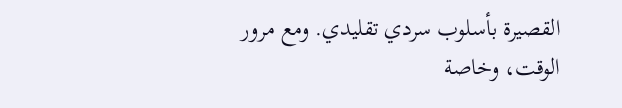القصيرة بأسلوب سردي تقليدي. ومع مرور الوقت، وخاصة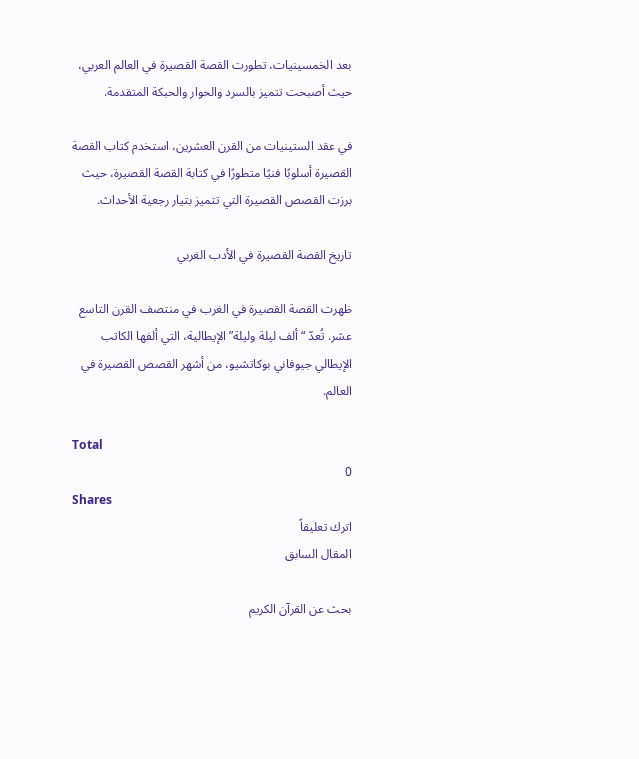بعد الخمسينيات، تطورت القصة القصيرة في العالم العربي، حيث أصبحت تتميز بالسرد والحوار والحبكة المتقدمة.

في عقد الستينيات من القرن العشرين، استخدم كتاب القصة القصيرة أسلوبًا فنيًا متطورًا في كتابة القصة القصيرة، حيث برزت القصص القصيرة التي تتميز بتيار رجعية الأحداث.

تاريخ القصة القصيرة في الأدب الغربي

ظهرت القصة القصيرة في الغرب في منتصف القرن التاسع عشر. تُعدّ “ألف ليلة وليلة” الإيطالية، التي ألفها الكاتب الإيطالي جيوفاني بوكاتشيو، من أشهر القصص القصيرة في العالم.

Total
0
Shares
اترك تعليقاً
المقال السابق

بحث عن القرآن الكريم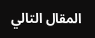المقال التالي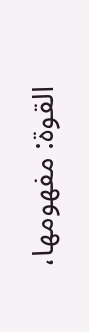القوة: مفهومها،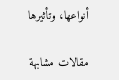أنواعها، وتأثيرها

مقالات مشابهة